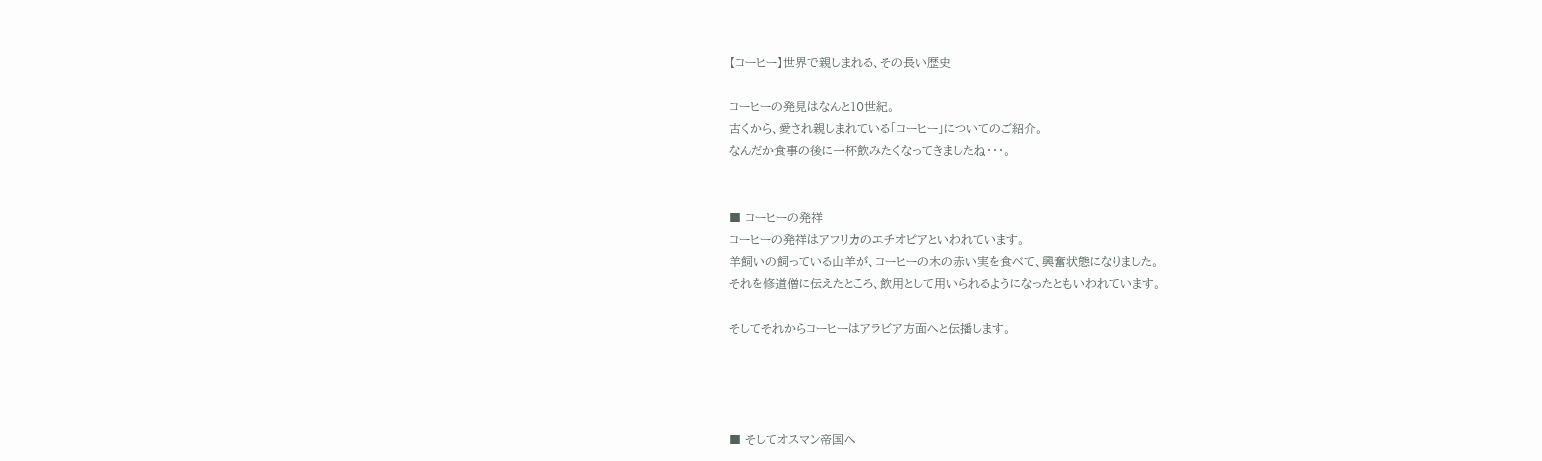【コーヒー】世界で親しまれる、その長い歴史

コーヒーの発見はなんと10世紀。
古くから、愛され親しまれている「コーヒー」についてのご紹介。
なんだか食事の後に一杯飲みたくなってきましたね・・・。


■ コーヒーの発祥
コーヒーの発祥はアフリカのエチオピアといわれています。
羊飼いの飼っている山羊が、コーヒーの木の赤い実を食べて、興奮状態になりました。
それを修道僧に伝えたところ、飲用として用いられるようになったともいわれています。

そしてそれからコーヒーはアラビア方面へと伝播します。




■ そしてオスマン帝国へ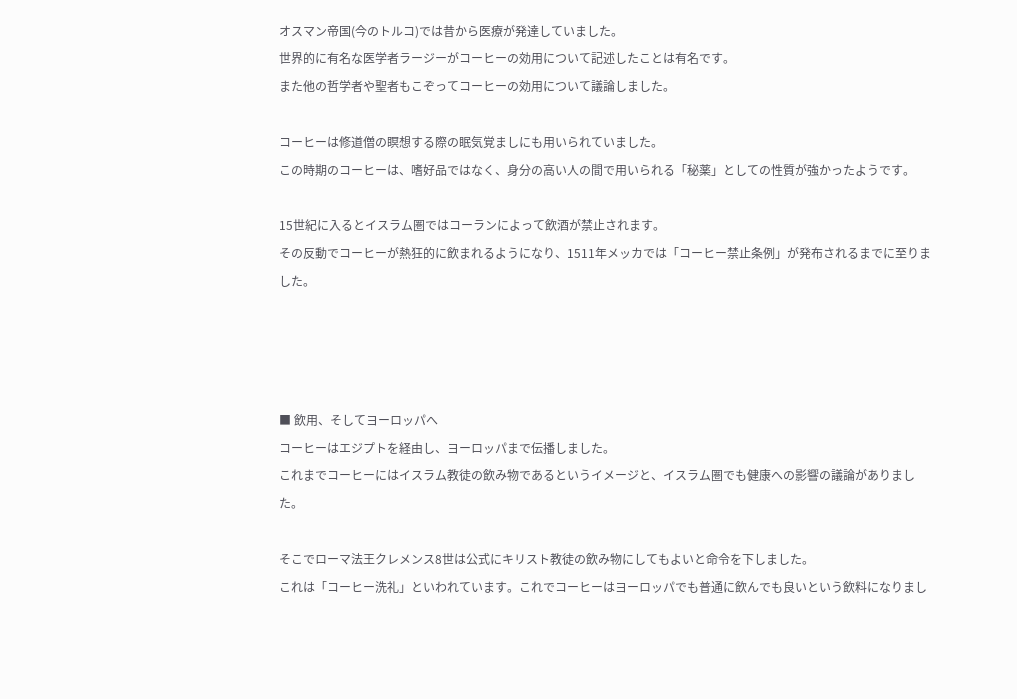オスマン帝国(今のトルコ)では昔から医療が発達していました。
世界的に有名な医学者ラージーがコーヒーの効用について記述したことは有名です。
また他の哲学者や聖者もこぞってコーヒーの効用について議論しました。

コーヒーは修道僧の瞑想する際の眠気覚ましにも用いられていました。
この時期のコーヒーは、嗜好品ではなく、身分の高い人の間で用いられる「秘薬」としての性質が強かったようです。

15世紀に入るとイスラム圏ではコーランによって飲酒が禁止されます。
その反動でコーヒーが熱狂的に飲まれるようになり、1511年メッカでは「コーヒー禁止条例」が発布されるまでに至りました。




■ 飲用、そしてヨーロッパへ
コーヒーはエジプトを経由し、ヨーロッパまで伝播しました。
これまでコーヒーにはイスラム教徒の飲み物であるというイメージと、イスラム圏でも健康への影響の議論がありました。

そこでローマ法王クレメンス8世は公式にキリスト教徒の飲み物にしてもよいと命令を下しました。
これは「コーヒー洗礼」といわれています。これでコーヒーはヨーロッパでも普通に飲んでも良いという飲料になりまし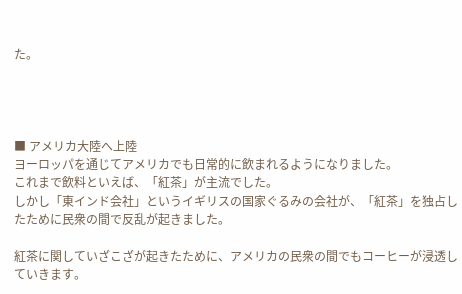た。




■ アメリカ大陸へ上陸
ヨーロッパを通じてアメリカでも日常的に飲まれるようになりました。
これまで飲料といえば、「紅茶」が主流でした。
しかし「東インド会社」というイギリスの国家ぐるみの会社が、「紅茶」を独占したために民衆の間で反乱が起きました。

紅茶に関していざこざが起きたために、アメリカの民衆の間でもコーヒーが浸透していきます。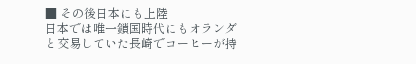■ その後日本にも上陸
日本では唯一鎖国時代にもオランダと交易していた長崎でコーヒーが持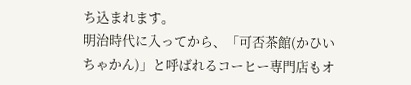ち込まれます。
明治時代に入ってから、「可否茶館(かひいちゃかん)」と呼ばれるコーヒー専門店もオ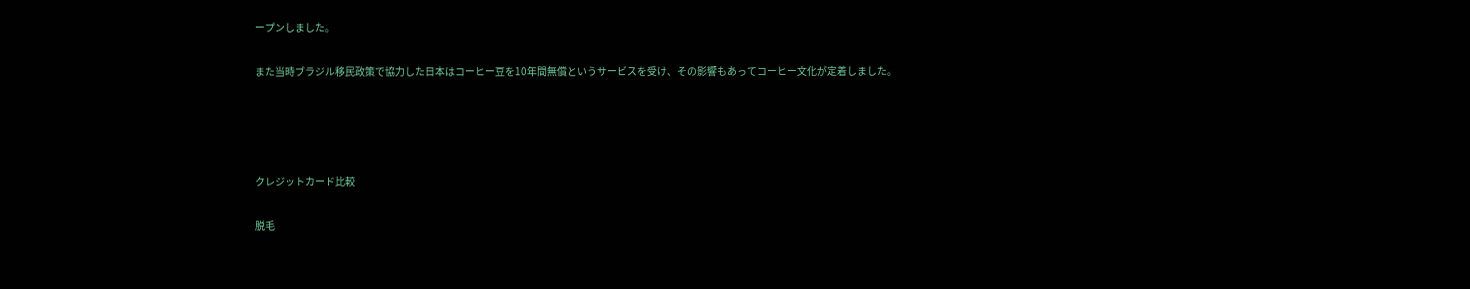ープンしました。

また当時ブラジル移民政策で協力した日本はコーヒー豆を10年間無償というサービスを受け、その影響もあってコーヒー文化が定着しました。




クレジットカード比較

脱毛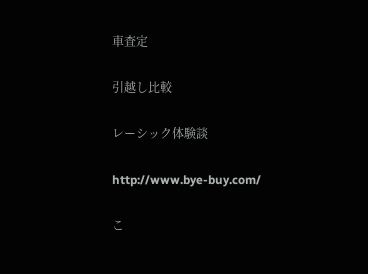車査定

引越し比較

レーシック体験談

http://www.bye-buy.com/

こ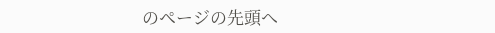のページの先頭へ